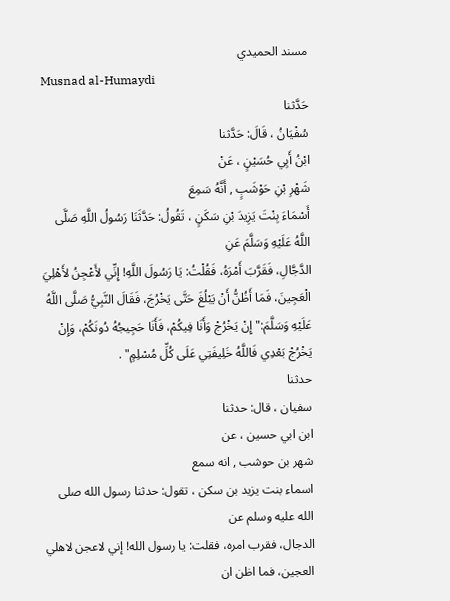مسند الحميدي
Musnad al-Humaydi
حَدَّثنا
سُفْيَانُ ، قَالَ: حَدَّثنا
ابْنُ أَبِي حُسَيْنٍ ، عَنْ
شَهْرِ بْنِ حَوْشَبٍ , أَنَّهُ سَمِعَ
أَسْمَاءَ بِنْتَ يَزِيدَ بْنِ سَكَنٍ ، تَقُولُ: حَدَّثَنَا رَسُولُ اللَّهِ صَلَّى اللَّهُ عَلَيْهِ وَسَلَّمَ عَنِ
الدَّجَّالِ، فَقَرَّبَ أَمْرَهُ، فَقُلْتُ: يَا رَسُولَ اللَّهِ! إِنِّي لأَعْجِنُ لأَهْلِيَ الْعَجِينَ، فَمَا أَظُنُّ أَنْ يَبْلُغَ حَتَّى يَخْرُجَ، فَقَالَ النَّبِيُّ صَلَّى اللَّهُ عَلَيْهِ وَسَلَّمَ:" إِنْ يَخْرُجْ وَأَنَا فِيكُمْ، فَأَنَا حَجِيجُهُ دُونَكُمْ، وَإِنْ يَخْرُجْ بَعْدِي فَاللَّهُ خَلِيفَتِي عَلَى كُلِّ مُسْلِمٍ" .
حدثنا
سفيان ، قال: حدثنا
ابن ابي حسين ، عن
شهر بن حوشب , انه سمع
اسماء بنت يزيد بن سكن ، تقول: حدثنا رسول الله صلى الله عليه وسلم عن
الدجال، فقرب امره، فقلت: يا رسول الله! إني لاعجن لاهلي العجين، فما اظن ان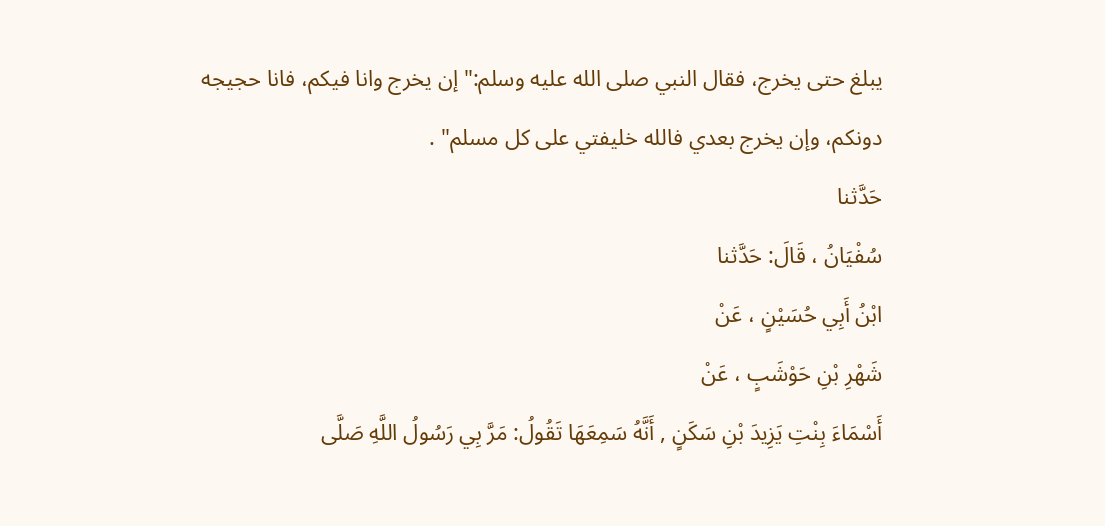يبلغ حتى يخرج، فقال النبي صلى الله عليه وسلم:" إن يخرج وانا فيكم، فانا حجيجه دونكم، وإن يخرج بعدي فالله خليفتي على كل مسلم" .
حَدَّثنا
سُفْيَانُ ، قَالَ: حَدَّثنا
ابْنُ أَبِي حُسَيْنٍ ، عَنْ
شَهْرِ بْنِ حَوْشَبٍ ، عَنْ
أَسْمَاءَ بِنْتِ يَزِيدَ بْنِ سَكَنٍ , أَنَّهُ سَمِعَهَا تَقُولُ: مَرَّ بِي رَسُولُ اللَّهِ صَلَّى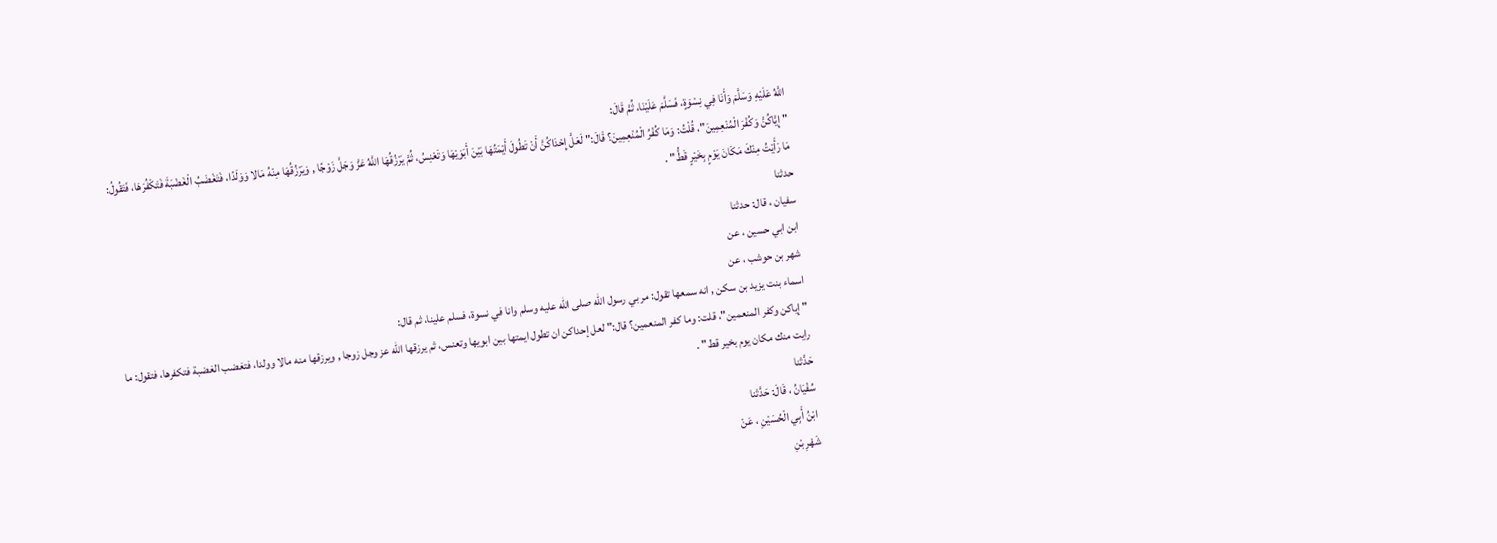اللَّهُ عَلَيْهِ وَسَلَّمَ وَأَنَا فِي نِسْوَةٍ، فَسَلَّمَ عَلَيْنَا، ثُمَّ قَالَ:
" إِيَّاكُنَّ وَكُفْرَ الْمُنْعِمِينَ"، قُلْتُ: وَمَا كُفْرُ الْمُنْعِمِينَ؟ قَالَ:" لَعَلَّ إِحْدَاكُنَّ أَنْ تَطُولَ أَيْمَتُهَا بَيْنَ أَبَوَيْهَا وَتَعْنِسُ، ثُمَّ يَرْزُقُهَا اللَّهُ عَزَّ وَجَلَّ زَوْجًا , وَيَرْزُقُهَا مِنْهُ مَالا وَوَلَدًا، فَتَغْضَبُ الْغَضْبَةَ فَتَكْفُرَهَا، فَتَقُولُ: مَا رَأَيْتُ مِنْكَ مَكَانَ يَوْمٍ بِخَيْرٍ قَطُّ" .
حدثنا
سفيان ، قال: حدثنا
ابن ابي حسين ، عن
شهر بن حوشب ، عن
اسماء بنت يزيد بن سكن , انه سمعها تقول: مر بي رسول الله صلى الله عليه وسلم وانا في نسوة، فسلم علينا، ثم قال:
" إياكن وكفر المنعمين"، قلت: وما كفر المنعمين؟ قال:" لعل إحداكن ان تطول ايمتها بين ابويها وتعنس، ثم يرزقها الله عز وجل زوجا , ويرزقها منه مالا وولدا، فتغضب الغضبة فتكفرها، فتقول: ما رايت منك مكان يوم بخير قط" .
حَدَّثنا
سُفْيَانُ ، قَالَ: حَدَّثنا
ابْنُ أَبِي الْحُسَيْنِ ، عَنْ
شَهْرِ بْنِ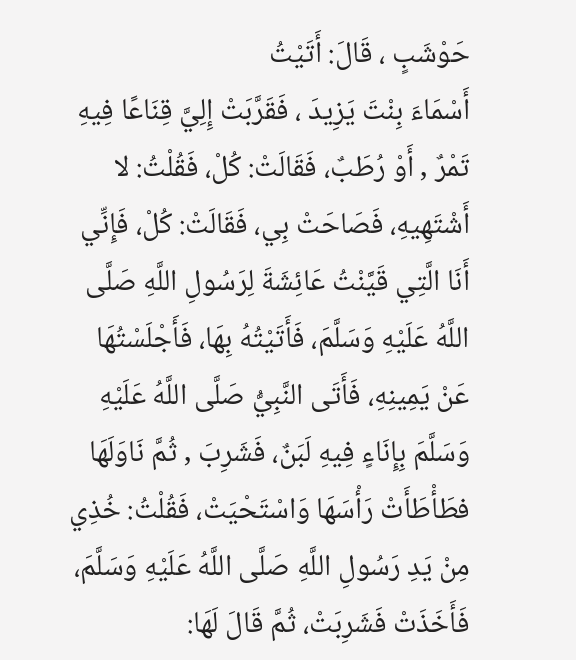حَوْشَبٍ ، قَالَ: أَتَيْتُ
أَسْمَاءَ بِنْتَ يَزِيدَ ، فَقَرَّبَتْ إِلِيَّ قِنَاعًا فِيهِ تَمْرٌ , أَوْ رُطَبٌ، فَقَالَتْ: كُلْ، فَقُلْتُ: لا أَشْتَهِيهِ، فَصَاحَتْ بِي، فَقَالَتْ: كُلْ، فَإِنِّي أَنَا الَّتِي قَيَّنْتُ عَائِشَةَ لِرَسُولِ اللَّهِ صَلَّى اللَّهُ عَلَيْهِ وَسَلَّمَ، فَأَتَيْتُهُ بِهَا، فَأَجْلَسْتُهَا عَنْ يَمِينِهِ، فَأَتَى النَّبِيُّ صَلَّى اللَّهُ عَلَيْهِ وَسَلَّمَ بِإِنَاءٍ فِيهِ لَبَنٌ، فَشَرِبَ , ثُمَّ نَاوَلَهَا فطَأْطَأَتْ رَأْسَهَا وَاسْتَحْيَتْ، فَقُلْتُ: خُذِي مِنْ يَدِ رَسُولِ اللَّهِ صَلَّى اللَّهُ عَلَيْهِ وَسَلَّمَ، فَأَخَذَتْ فَشَرِبَتْ، ثُمَّ قَالَ لَهَا: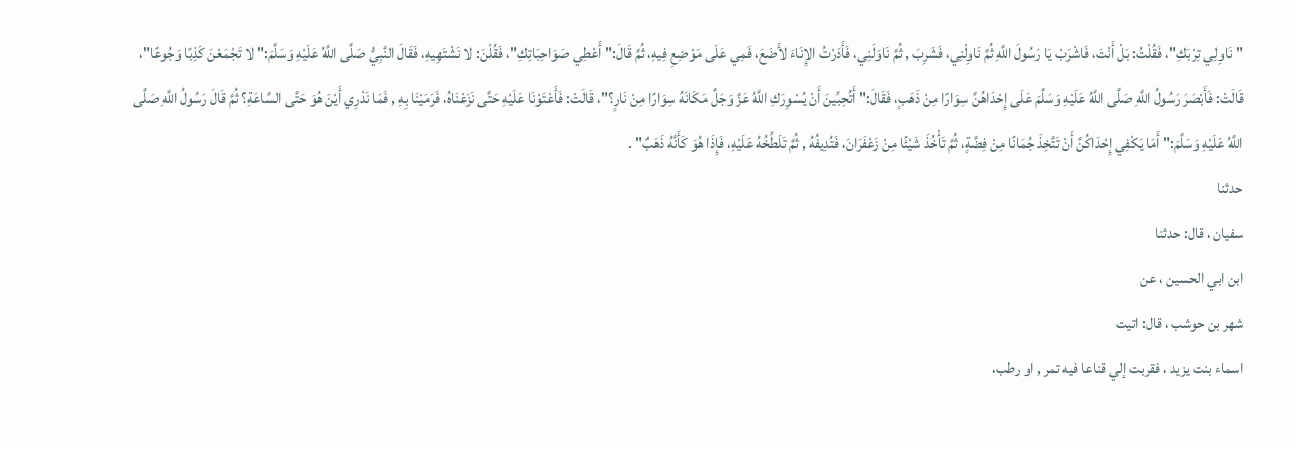" نَاوِلِي تِرْبَكِ"، فَقُلْتُ: بَلْ أَنْتَ، فَاشْرَبْ يَا رَسُولَ اللَّهِ ثُمَّ نَاوِلْنِي، فَشَرِبَ , ثُمَّ نَاوَلَنِي، فَأَدَرْتُ الإِنَاءَ لأَضَعَ، فَمِي عَلَى مَوْضِعِ فِيهِ، ثُمَّ قَالَ:" أَعْطِي صَوَاحِبَاتِكِ"، فَقُلْنَ: لا نَشْتَهِيهِ، فَقَالَ النَّبِيُّ صَلَّى اللَّهُ عَلَيْهِ وَسَلَّمَ:" لا تَجْمَعْنَ كَذِبًا وَجُوعًا"، قَالَتْ: فَأَبْصَرَ رَسُولُ اللَّهِ صَلَّى اللَّهُ عَلَيْهِ وَسَلَّمَ عَلَى إِحْدَاهُنَّ سِوَارًا مِنْ ذَهَبٍ، فَقَالَ:" أَتُحِبِّينَ أَنْ يُسْوِرَكِ اللَّهُ عَزَّ وَجَلَّ مَكَانَهُ سِوَارًا مِنْ نَارٍ؟"، قَالَتْ: فَأَعْتَوْنَا عَلَيْهِ حَتَّى نَزَعْنَاهُ، فَرَمَيْنَا بِهِ , فَمَا نَدْرِي أَيْنَ هُوَ حَتَّى السَّاعَةِ؟ ثُمَّ قَالَ رَسُولُ اللَّهِ صَلَّى اللَّهُ عَلَيْهِ وَسَلَّمَ:" أَمَا يَكْفِي إِحْدَاكُنَّ أَنْ تَتَّخِذَ جُمَانًا مِنْ فِضَّةٍ، ثُمَّ تَأْخُذَ شَيْئًا مِنْ زَعْفَرَانَ، فَتُدِيفُهُ , ثُمَّ تَلَطِّخُهُ عَلَيْهِ، فَإِذَا هُوَ كَأَنَّهُ ذَهَبٌ" .
حدثنا
سفيان ، قال: حدثنا
ابن ابي الحسين ، عن
شهر بن حوشب ، قال: اتيت
اسماء بنت يزيد ، فقربت إلي قناعا فيه تمر , او رطب،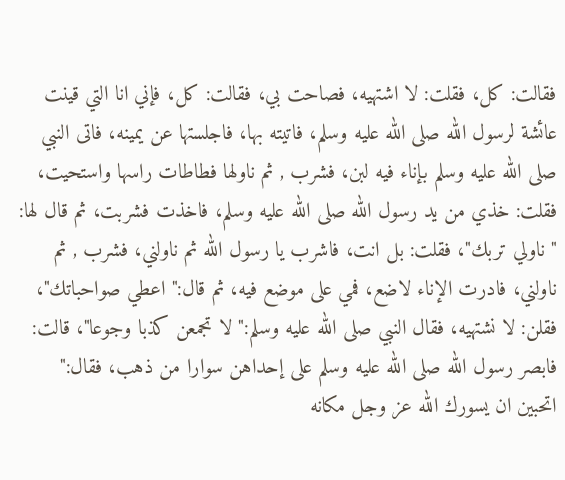فقالت: كل، فقلت: لا اشتهيه، فصاحت بي، فقالت: كل، فإني انا التي قينت عائشة لرسول الله صلى الله عليه وسلم، فاتيته بها، فاجلستها عن يمينه، فاتى النبي صلى الله عليه وسلم بإناء فيه لبن، فشرب , ثم ناولها فطاطات راسها واستحيت، فقلت: خذي من يد رسول الله صلى الله عليه وسلم، فاخذت فشربت، ثم قال لها:
" ناولي تربك"، فقلت: بل انت، فاشرب يا رسول الله ثم ناولني، فشرب , ثم ناولني، فادرت الإناء لاضع، فمي على موضع فيه، ثم قال:" اعطي صواحباتك"، فقلن: لا نشتهيه، فقال النبي صلى الله عليه وسلم:" لا تجمعن كذبا وجوعا"، قالت: فابصر رسول الله صلى الله عليه وسلم على إحداهن سوارا من ذهب، فقال:" اتحبين ان يسورك الله عز وجل مكانه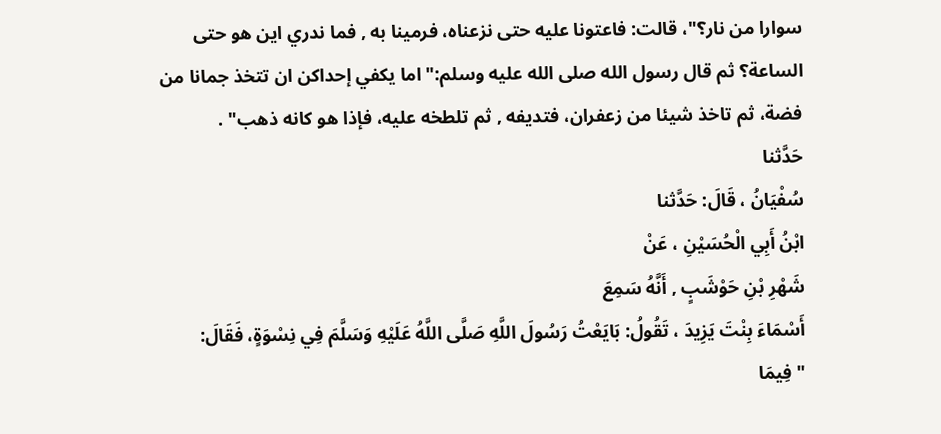سوارا من نار؟"، قالت: فاعتونا عليه حتى نزعناه، فرمينا به , فما ندري اين هو حتى الساعة؟ ثم قال رسول الله صلى الله عليه وسلم:" اما يكفي إحداكن ان تتخذ جمانا من فضة، ثم تاخذ شيئا من زعفران، فتديفه , ثم تلطخه عليه، فإذا هو كانه ذهب" .
حَدَّثنا
سُفْيَانُ ، قَالَ: حَدَّثنا
ابْنُ أَبِي الْحُسَيْنِ ، عَنْ
شَهْرِ بْنِ حَوْشَبٍ , أَنَّهُ سَمِعَ
أَسْمَاءَ بِنْتَ يَزِيدَ ، تَقُولُ: بَايَعْتُ رَسُولَ اللَّهِ صَلَّى اللَّهُ عَلَيْهِ وَسَلَّمَ فِي نِسْوَةٍ، فَقَالَ:
" فِيمَا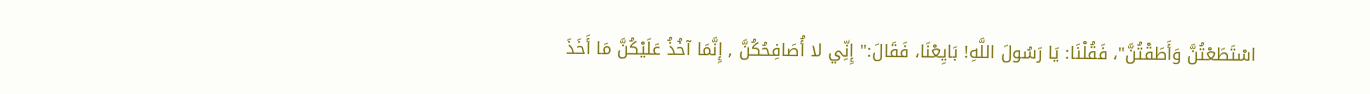اسْتَطَعْتُنَّ وَأَطَقْتُنَّ"، فَقُلْنَا: يَا رَسُولَ اللَّهِ! بَايِعْنَا، فَقَالَ:" إِنِّي لا أُصَافِحُكُنَّ , إِنَّمَا آخُذُ عَلَيْكُنَّ مَا أَخَذَ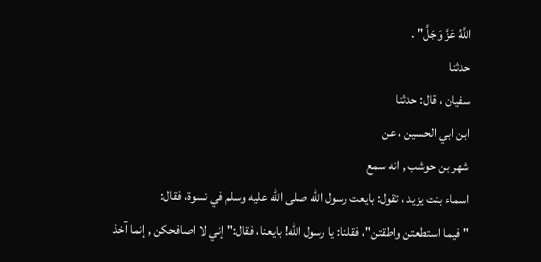اللَّهُ عَزَّ وَجَلَّ" .
حدثنا
سفيان ، قال: حدثنا
ابن ابي الحسين ، عن
شهر بن حوشب , انه سمع
اسماء بنت يزيد ، تقول: بايعت رسول الله صلى الله عليه وسلم في نسوة، فقال:
" فيما استطعتن واطقتن"، فقلنا: يا رسول الله! بايعنا، فقال:" إني لا اصافحكن , إنما آخذ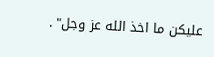عليكن ما اخذ الله عز وجل" .